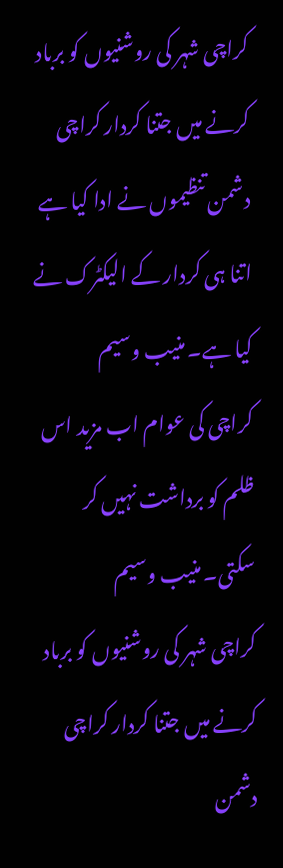کراچی شہر کی روشنیوں کو برباد کرنے میں جتنا کردار کراچی دشمن تنظیموں نے ادا کیا ہے اتنا ہی کردار کے الیکٹرک نے کیا ہے۔ منیب وسیم
کراچی کی عوام اب مزید اس ظلم کو برداشت نہیں کر سکتی۔ منیب وسیم
کراچی شہر کی روشنیوں کو برباد کرنے میں جتنا کردار کراچی دشمن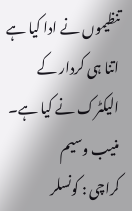تنظیموں نے ادا کیا ہے اتنا ہی کردار کے الیکٹرک نے کیا ہے۔ منیب وسیم
کراچی : کونسلر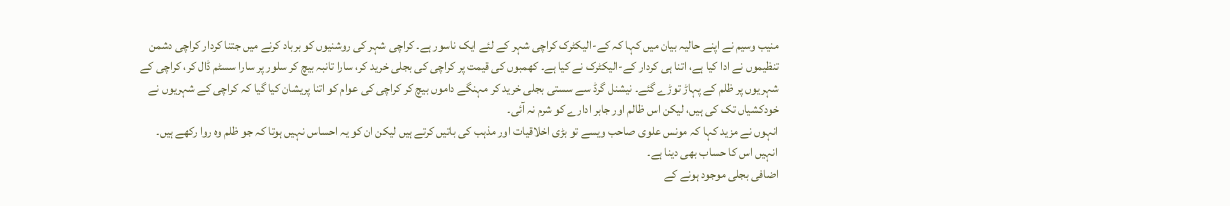منیب وسیم نے اپنے حالیہ بیان میں کہا کہ کے-الیکٹرک کراچی شہر کے لئے ایک ناسور ہے۔ کراچی شہر کی روشنیوں کو برباد کرنے میں جتنا کردار کراچی دشمن تنظیموں نے ادا کیا ہے، اتنا ہی کردار کے-الیکٹرک نے کیا ہے۔ کھمبوں کی قیمت پر کراچی کی بجلی خرید کر، سارا تانبہ بیچ کر سلور پر سارا سسٹم ڈال کر، کراچی کے شہریوں پر ظلم کے پہاڑ توڑے گئے۔ نیشنل گرڈ سے سستی بجلی خرید کر مہنگے داموں بیچ کر کراچی کی عوام کو اتنا پریشان کیا گیا کہ کراچی کے شہریوں نے خودکشیاں تک کی ہیں، لیکن اس ظالم اور جابر ادارے کو شرم نہ آئی۔
انہوں نے مزید کہا کہ مونس علوی صاحب ویسے تو بڑی اخلاقیات اور مذہب کی باتیں کرتے ہیں لیکن ان کو یہ احساس نہیں ہوتا کہ جو ظلم وہ روا رکھے ہیں۔ انہیں اس کا حساب بھی دینا ہے۔
اضافی بجلی موجود ہونے کے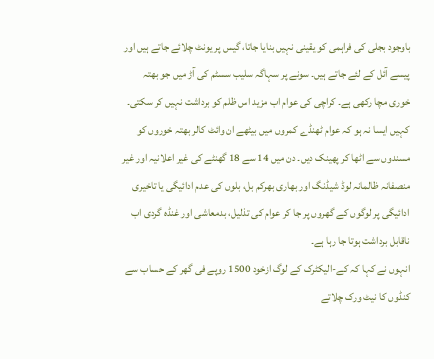باوجود بجلی کی فراہمی کو یقینی نہیں بنایا جاتا، گیس پر یونٹ چلائے جاتے ہیں اور پیسے آئل کے لئے جاتے ہیں۔ سونے پر سہاگہ سلیب سسٹم کی آڑ میں جو بھتہ خوری مچا رکھی ہے۔ کراچی کی عوام اب مزید اس ظلم کو برداشت نہیں کر سکتی۔ کہیں ایسا نہ ہو کہ عوام ٹھنڈے کمروں میں بیٹھے ان وائٹ کالر بھتہ خوروں کو مسندوں سے اٹھا کر پھینک دیں۔ دن میں 14 سے 18 گھنٹے کی غیر اعلانیہ اور غیر منصفانہ ظالمانہ لوڈ شیڈنگ اور بھاری بھرکم بل، بلوں کی عدم ادائیگی یا تاخیری ادائیگی پر لوگوں کے گھروں پر جا کر عوام کی تذلیل، بدمعاشی اور غنڈہ گردی اب ناقابل برداشت ہوتا جا رہا ہے۔
انہوں نے کہا کہ کے-الیکٹرک کے لوگ ازخود 1500 روپے فی گھر کے حساب سے کنڈوں کا نیٹ ورک چلاتے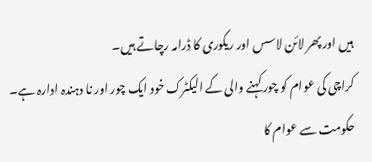ہیں اور پھر لائن لاسس اور ریکوری کا ڈرامہ رچاتے ہیں۔
کراچی کی عوام کو چور کہنے والی کے الیکٹرک خود ایک چور اور نا دہندہ ادارہ ہے۔ حکومت سے عوام کا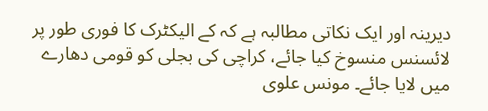دیرینہ اور ایک نکاتی مطالبہ ہے کہ کے الیکٹرک کا فوری طور پر لائسنس منسوخ کیا جائے، کراچی کی بجلی کو قومی دھارے میں لایا جائے۔ مونس علوی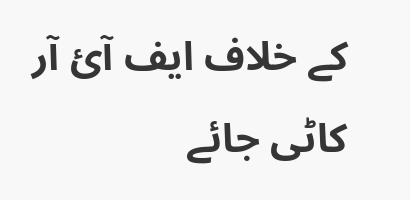کے خلاف ایف آئ آر کاٹی جائے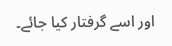اور اسے گرفتار کیا جائے۔